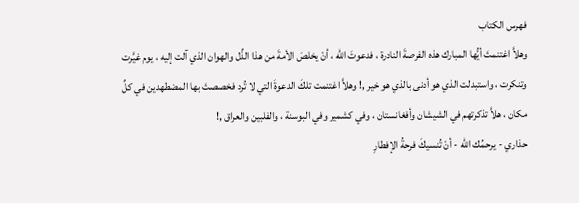فهرس الكتاب
وهلاَّ اغتنمتَ أيُّها المبارك هذه الفرصةَ النادرة ، فدعوتَ الله ، أنْ يخلصَ الأمةَ من هذا الذِّل والهوان الذي آلت إليه ، يوم غيَّرت وتنكرت ، واستبدلت الذي هو أدنى بالذي هو خير ,! وهلاَّ اغتنمت تلكَ الدعوةَ التي لا تُرد فخصصتَ بها المضطهدين في كلِّ مكان ، هلاَّ تذكرتهم في الشيشان وأفغانستان ، وفي كشمير وفي البوسنة ، والفلبين والعراق ,!
حذاري - يرحمُك الله - أنْ تُنسيكَ فرحةُ الإفطارِ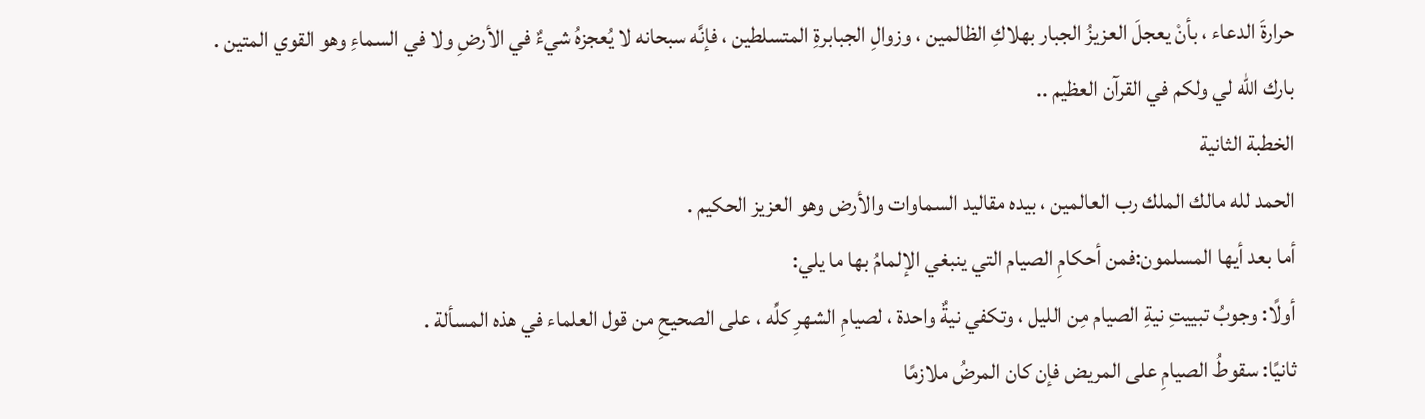حرارةَ الدعاء ، بأنْ يعجلَ العزيزُ الجبار بهلاكِ الظالمين ، وزوالِ الجبابرةِ المتسلطين ، فإنَّه سبحانه لا يُعجزهُ شيءٌ في الأرضِ ولا في السماءِ وهو القوي المتين .
بارك الله لي ولكم في القرآن العظيم ..
الخطبة الثانية
الحمد لله مالك الملك رب العالمين ، بيده مقاليد السماوات والأرض وهو العزيز الحكيم .
أما بعد أيها المسلمون:فمن أحكامِ الصيام التي ينبغي الإلمامُ بها ما يلي:
أولًا: وجوبُ تبييتِ نيةِ الصيام مِن الليل ، وتكفي نيةٌ واحدة ، لصيامِ الشهرِ كلِّه ، على الصحيحِ من قول العلماء في هذه المسألة .
ثانيًا: سقوطُ الصيامِ على المريض فإن كان المرضُ ملازمًا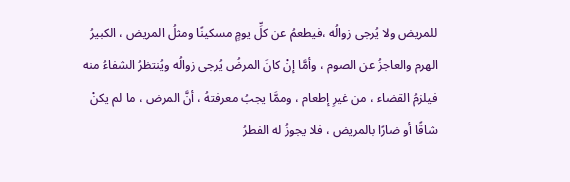للمريض ولا يُرجى زوالُه ،فيطعمُ عن كلِّ يومٍ مسكينًا ومثلُ المريض ، الكبيرُ الهرم والعاجزُ عن الصوم ، وأمَّا إنْ كانَ المرضُ يُرجى زوالُه ويُنتظرُ الشفاءُ منه فيلزمُ القضاء ، من غيرِ إطعام ، وممَّا يجبُ معرفتهُ ، أنَّ المرض ، ما لم يكنْ شاقًا أو ضارًا بالمريض ، فلا يجوزُ له الفطرُ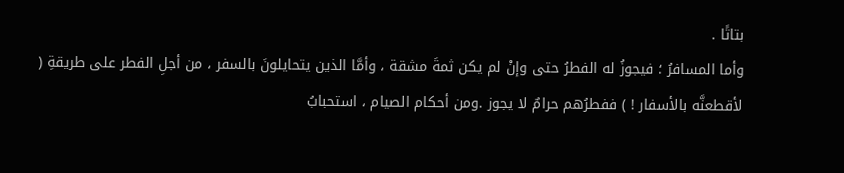بتاتًا .
وأما المسافرُ ؛ فيجوزُ له الفطرُ حتى وإنْ لم يكن ثمةَ مشقة ، وأمَّا الذين يتحايلونَ بالسفر ، من أجلِ الفطر على طريقةِ ( لأقطعنَّه بالأسفار ! ) ففطرُهم حرامٌ لا يجوز .ومن أحكام الصيام ، استحبابُ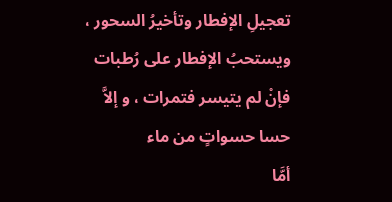تعجيلِ الإفطار وتأخيرُ السحور ، ويستحبُ الإفطار على رُطبات فإنْ لم يتيسر فتمرات ، و إلاَّ حسا حسواتٍ من ماء
أمَّا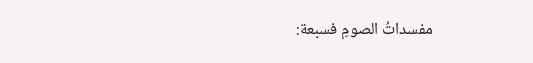مفسداتُ الصومِ فسبعة: